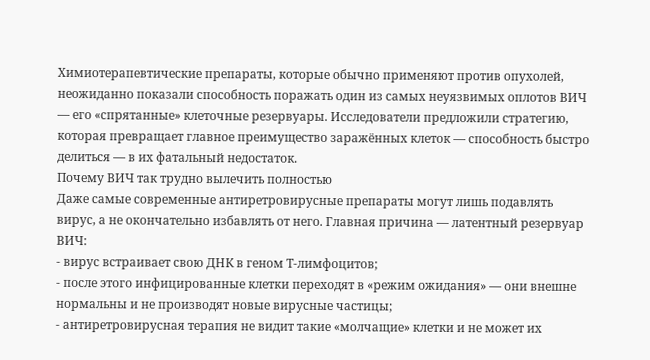Химиотерапевтические препараты, которые обычно применяют против опухолей, неожиданно показали способность поражать один из самых неуязвимых оплотов ВИЧ — его «спрятанные» клеточные резервуары. Исследователи предложили стратегию, которая превращает главное преимущество заражённых клеток — способность быстро делиться — в их фатальный недостаток.
Почему ВИЧ так трудно вылечить полностью
Даже самые современные антиретровирусные препараты могут лишь подавлять вирус, а не окончательно избавлять от него. Главная причина — латентный резервуар ВИЧ:
- вирус встраивает свою ДНК в геном Т-лимфоцитов;
- после этого инфицированные клетки переходят в «режим ожидания» — они внешне нормальны и не производят новые вирусные частицы;
- антиретровирусная терапия не видит такие «молчащие» клетки и не может их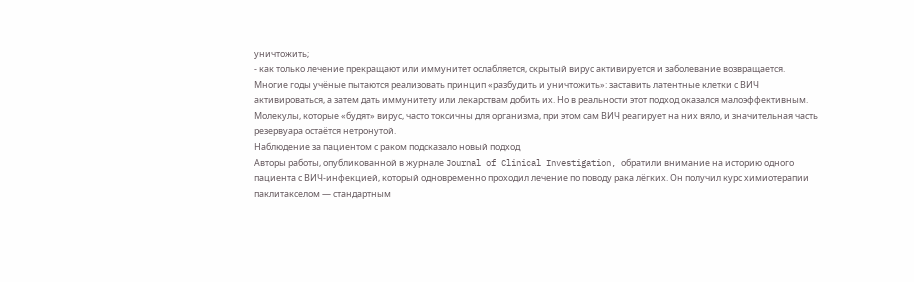уничтожить;
- как только лечение прекращают или иммунитет ослабляется, скрытый вирус активируется и заболевание возвращается.
Многие годы учёные пытаются реализовать принцип «разбудить и уничтожить»: заставить латентные клетки с ВИЧ активироваться, а затем дать иммунитету или лекарствам добить их. Но в реальности этот подход оказался малоэффективным. Молекулы, которые «будят» вирус, часто токсичны для организма, при этом сам ВИЧ реагирует на них вяло, и значительная часть резервуара остаётся нетронутой.
Наблюдение за пациентом с раком подсказало новый подход
Авторы работы, опубликованной в журнале Journal of Clinical Investigation, обратили внимание на историю одного пациента с ВИЧ-инфекцией, который одновременно проходил лечение по поводу рака лёгких. Он получил курс химиотерапии паклитакселом — стандартным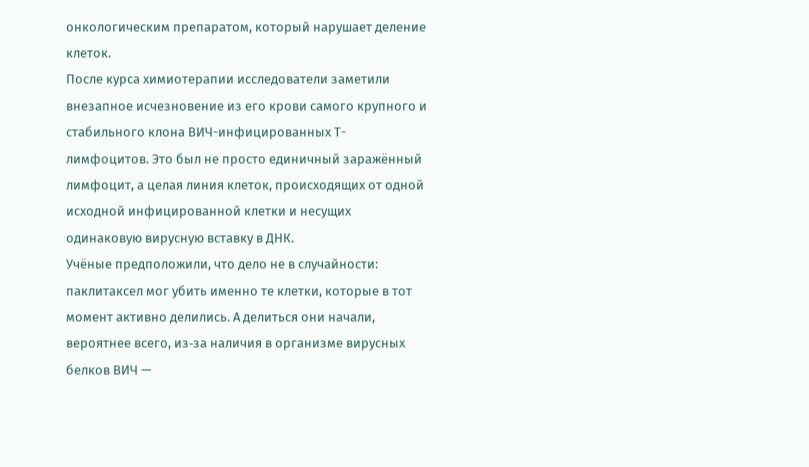онкологическим препаратом, который нарушает деление клеток.
После курса химиотерапии исследователи заметили внезапное исчезновение из его крови самого крупного и стабильного клона ВИЧ-инфицированных Т-лимфоцитов. Это был не просто единичный заражённый лимфоцит, а целая линия клеток, происходящих от одной исходной инфицированной клетки и несущих одинаковую вирусную вставку в ДНК.
Учёные предположили, что дело не в случайности: паклитаксел мог убить именно те клетки, которые в тот момент активно делились. А делиться они начали, вероятнее всего, из‑за наличия в организме вирусных белков ВИЧ —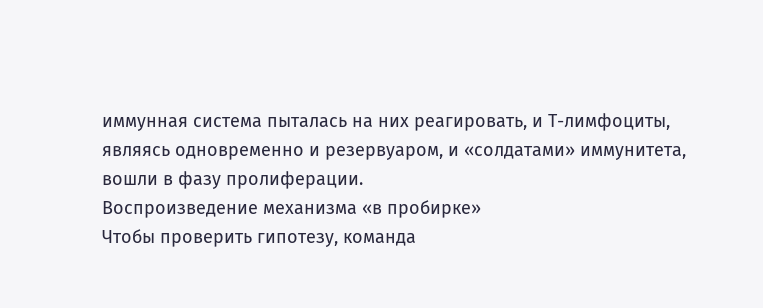иммунная система пыталась на них реагировать, и Т-лимфоциты, являясь одновременно и резервуаром, и «солдатами» иммунитета, вошли в фазу пролиферации.
Воспроизведение механизма «в пробирке»
Чтобы проверить гипотезу, команда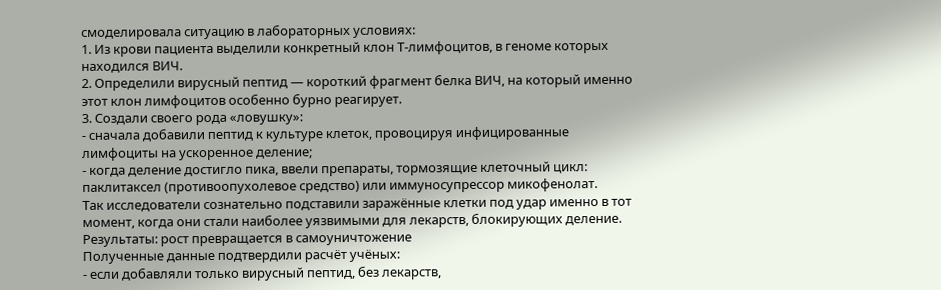смоделировала ситуацию в лабораторных условиях:
1. Из крови пациента выделили конкретный клон Т-лимфоцитов, в геноме которых находился ВИЧ.
2. Определили вирусный пептид — короткий фрагмент белка ВИЧ, на который именно этот клон лимфоцитов особенно бурно реагирует.
3. Создали своего рода «ловушку»:
- сначала добавили пептид к культуре клеток, провоцируя инфицированные лимфоциты на ускоренное деление;
- когда деление достигло пика, ввели препараты, тормозящие клеточный цикл: паклитаксел (противоопухолевое средство) или иммуносупрессор микофенолат.
Так исследователи сознательно подставили заражённые клетки под удар именно в тот момент, когда они стали наиболее уязвимыми для лекарств, блокирующих деление.
Результаты: рост превращается в самоуничтожение
Полученные данные подтвердили расчёт учёных:
- если добавляли только вирусный пептид, без лекарств,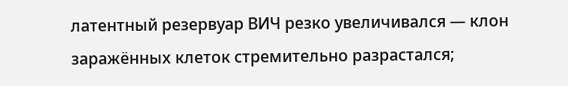латентный резервуар ВИЧ резко увеличивался — клон заражённых клеток стремительно разрастался;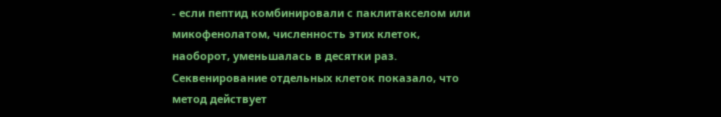- если пептид комбинировали с паклитакселом или микофенолатом, численность этих клеток, наоборот, уменьшалась в десятки раз.
Секвенирование отдельных клеток показало, что метод действует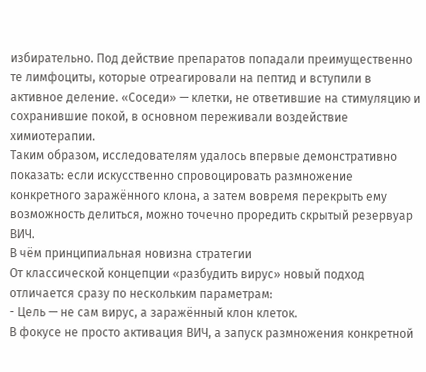избирательно. Под действие препаратов попадали преимущественно те лимфоциты, которые отреагировали на пептид и вступили в активное деление. «Соседи» — клетки, не ответившие на стимуляцию и сохранившие покой, в основном переживали воздействие химиотерапии.
Таким образом, исследователям удалось впервые демонстративно показать: если искусственно спровоцировать размножение конкретного заражённого клона, а затем вовремя перекрыть ему возможность делиться, можно точечно проредить скрытый резервуар ВИЧ.
В чём принципиальная новизна стратегии
От классической концепции «разбудить вирус» новый подход отличается сразу по нескольким параметрам:
- Цель — не сам вирус, а заражённый клон клеток.
В фокусе не просто активация ВИЧ, а запуск размножения конкретной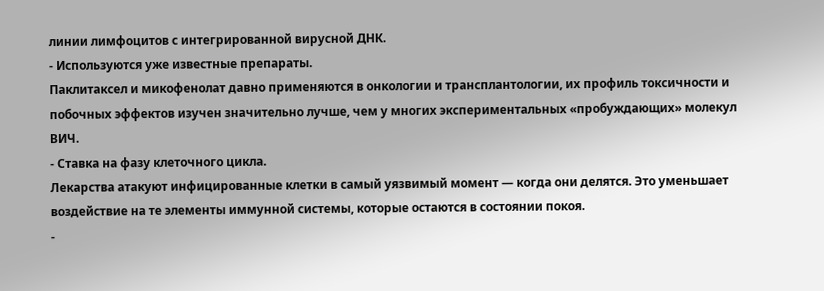линии лимфоцитов с интегрированной вирусной ДНК.
- Используются уже известные препараты.
Паклитаксел и микофенолат давно применяются в онкологии и трансплантологии, их профиль токсичности и побочных эффектов изучен значительно лучше, чем у многих экспериментальных «пробуждающих» молекул ВИЧ.
- Ставка на фазу клеточного цикла.
Лекарства атакуют инфицированные клетки в самый уязвимый момент — когда они делятся. Это уменьшает воздействие на те элементы иммунной системы, которые остаются в состоянии покоя.
-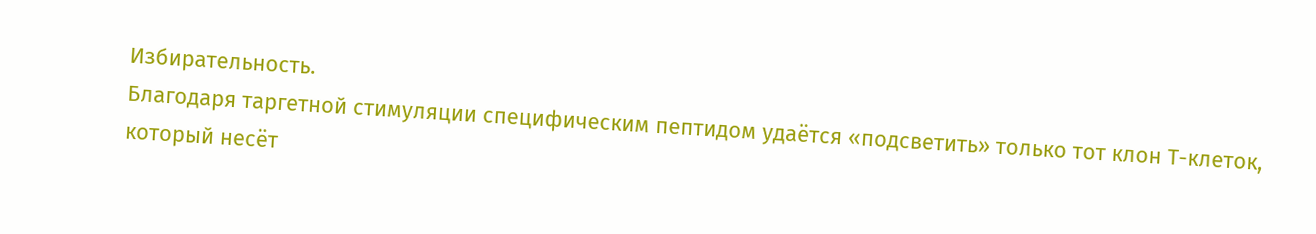Избирательность.
Благодаря таргетной стимуляции специфическим пептидом удаётся «подсветить» только тот клон Т-клеток, который несёт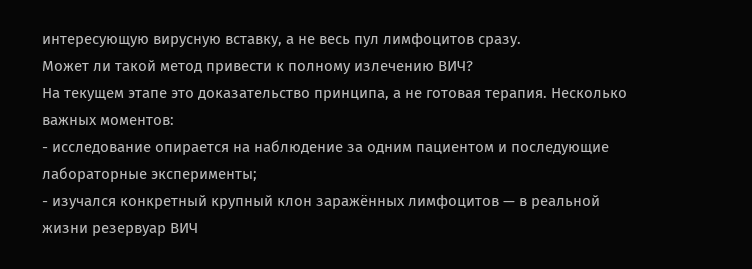интересующую вирусную вставку, а не весь пул лимфоцитов сразу.
Может ли такой метод привести к полному излечению ВИЧ?
На текущем этапе это доказательство принципа, а не готовая терапия. Несколько важных моментов:
- исследование опирается на наблюдение за одним пациентом и последующие лабораторные эксперименты;
- изучался конкретный крупный клон заражённых лимфоцитов — в реальной жизни резервуар ВИЧ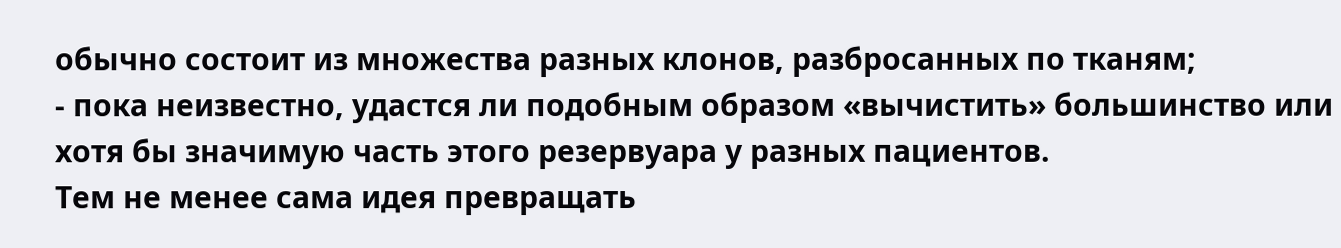обычно состоит из множества разных клонов, разбросанных по тканям;
- пока неизвестно, удастся ли подобным образом «вычистить» большинство или хотя бы значимую часть этого резервуара у разных пациентов.
Тем не менее сама идея превращать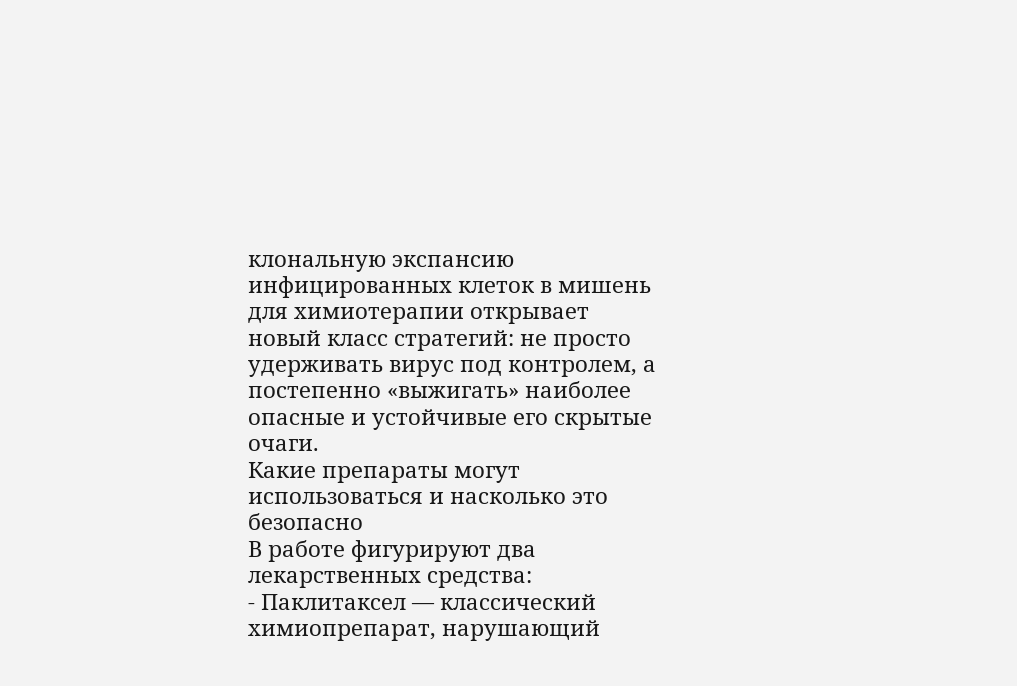клональную экспансию инфицированных клеток в мишень для химиотерапии открывает новый класс стратегий: не просто удерживать вирус под контролем, а постепенно «выжигать» наиболее опасные и устойчивые его скрытые очаги.
Какие препараты могут использоваться и насколько это безопасно
В работе фигурируют два лекарственных средства:
- Паклитаксел — классический химиопрепарат, нарушающий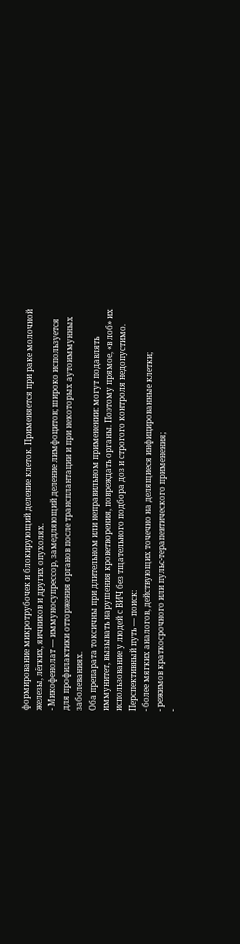формирование микротрубочек и блокирующий деление клеток. Применяется при раке молочной железы, лёгких, яичников и других опухолях.
- Микофенолат — иммуносупрессор, замедляющий деление лимфоцитов; широко используется для профилактики отторжения органов после трансплантации и при некоторых аутоиммунных заболеваниях.
Оба препарата токсичны при длительном или неправильном применении: могут подавлять иммунитет, вызывать нарушения кроветворения, повреждать органы. Поэтому прямое, «в лоб» их использование у людей с ВИЧ без тщательного подбора доз и строгого контроля недопустимо.
Перспективный путь — поиск:
- более мягких аналогов, действующих точечно на делящиеся инфицированные клетки;
- режимов краткосрочного или пульс-терапевтического применения;
-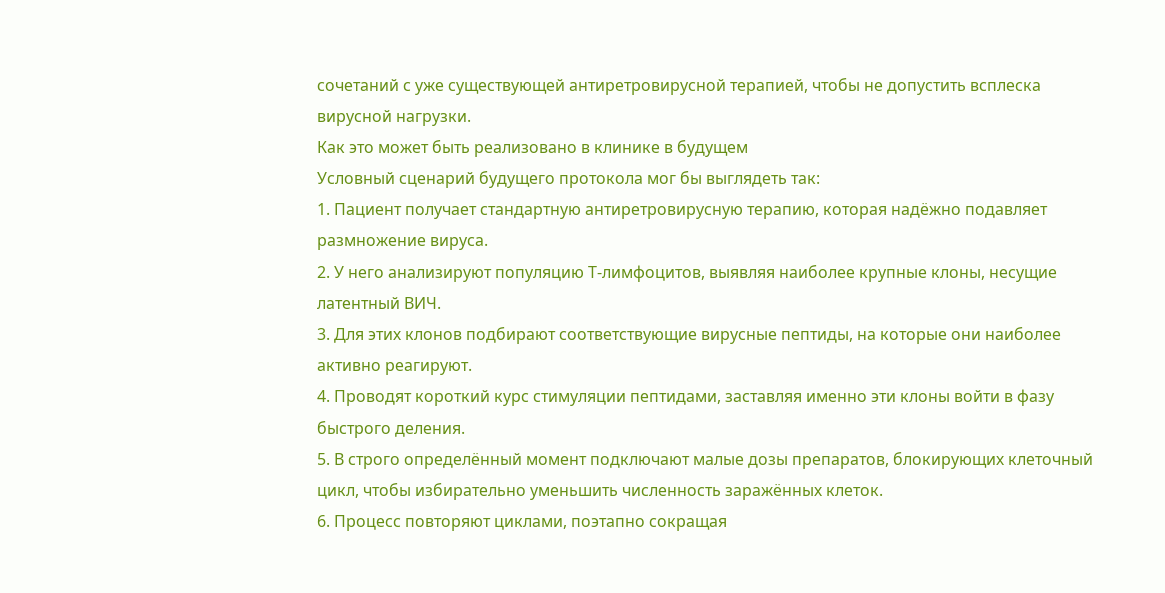сочетаний с уже существующей антиретровирусной терапией, чтобы не допустить всплеска вирусной нагрузки.
Как это может быть реализовано в клинике в будущем
Условный сценарий будущего протокола мог бы выглядеть так:
1. Пациент получает стандартную антиретровирусную терапию, которая надёжно подавляет размножение вируса.
2. У него анализируют популяцию Т-лимфоцитов, выявляя наиболее крупные клоны, несущие латентный ВИЧ.
3. Для этих клонов подбирают соответствующие вирусные пептиды, на которые они наиболее активно реагируют.
4. Проводят короткий курс стимуляции пептидами, заставляя именно эти клоны войти в фазу быстрого деления.
5. В строго определённый момент подключают малые дозы препаратов, блокирующих клеточный цикл, чтобы избирательно уменьшить численность заражённых клеток.
6. Процесс повторяют циклами, поэтапно сокращая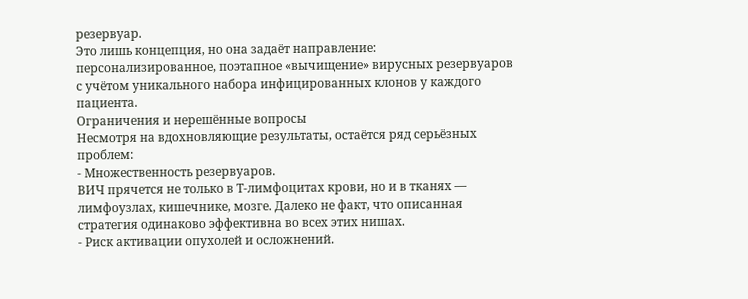резервуар.
Это лишь концепция, но она задаёт направление: персонализированное, поэтапное «вычищение» вирусных резервуаров с учётом уникального набора инфицированных клонов у каждого пациента.
Ограничения и нерешённые вопросы
Несмотря на вдохновляющие результаты, остаётся ряд серьёзных проблем:
- Множественность резервуаров.
ВИЧ прячется не только в Т-лимфоцитах крови, но и в тканях — лимфоузлах, кишечнике, мозге. Далеко не факт, что описанная стратегия одинаково эффективна во всех этих нишах.
- Риск активации опухолей и осложнений.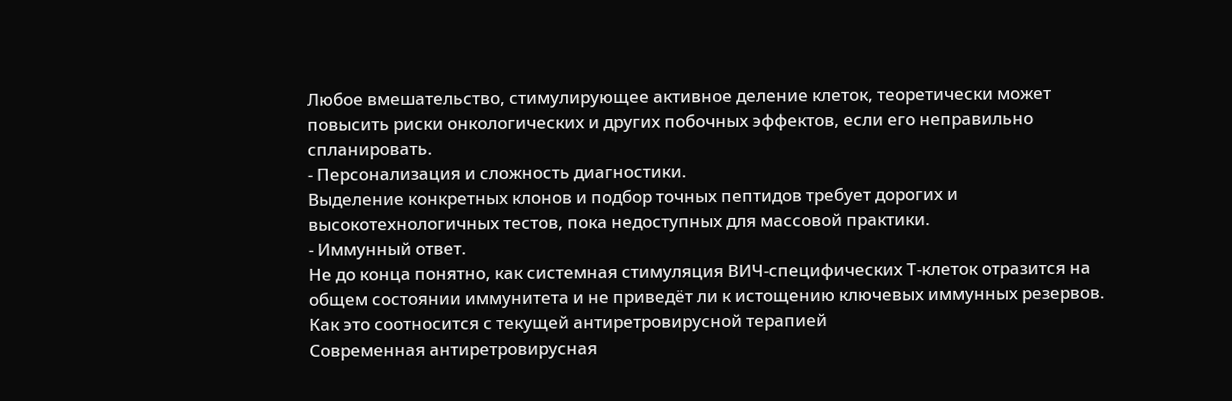Любое вмешательство, стимулирующее активное деление клеток, теоретически может повысить риски онкологических и других побочных эффектов, если его неправильно спланировать.
- Персонализация и сложность диагностики.
Выделение конкретных клонов и подбор точных пептидов требует дорогих и высокотехнологичных тестов, пока недоступных для массовой практики.
- Иммунный ответ.
Не до конца понятно, как системная стимуляция ВИЧ-специфических Т-клеток отразится на общем состоянии иммунитета и не приведёт ли к истощению ключевых иммунных резервов.
Как это соотносится с текущей антиретровирусной терапией
Современная антиретровирусная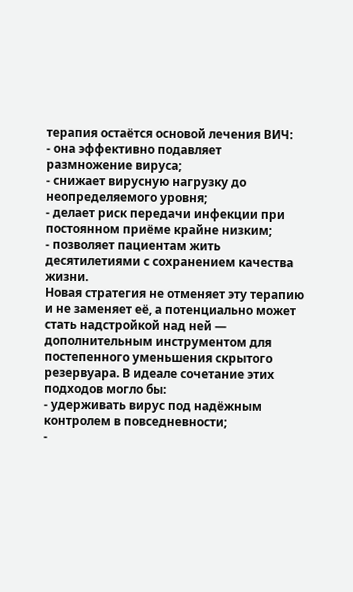терапия остаётся основой лечения ВИЧ:
- она эффективно подавляет размножение вируса;
- снижает вирусную нагрузку до неопределяемого уровня;
- делает риск передачи инфекции при постоянном приёме крайне низким;
- позволяет пациентам жить десятилетиями с сохранением качества жизни.
Новая стратегия не отменяет эту терапию и не заменяет её, а потенциально может стать надстройкой над ней — дополнительным инструментом для постепенного уменьшения скрытого резервуара. В идеале сочетание этих подходов могло бы:
- удерживать вирус под надёжным контролем в повседневности;
-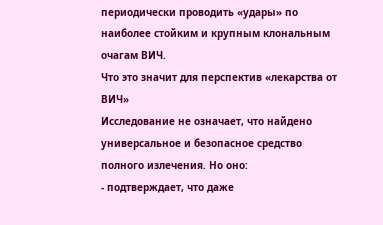периодически проводить «удары» по наиболее стойким и крупным клональным очагам ВИЧ.
Что это значит для перспектив «лекарства от ВИЧ»
Исследование не означает, что найдено универсальное и безопасное средство полного излечения. Но оно:
- подтверждает, что даже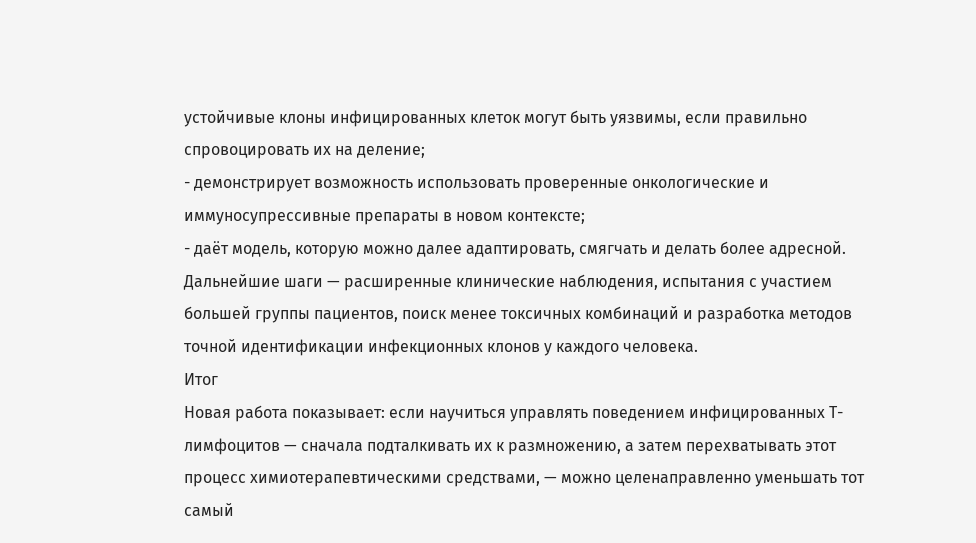устойчивые клоны инфицированных клеток могут быть уязвимы, если правильно спровоцировать их на деление;
- демонстрирует возможность использовать проверенные онкологические и иммуносупрессивные препараты в новом контексте;
- даёт модель, которую можно далее адаптировать, смягчать и делать более адресной.
Дальнейшие шаги — расширенные клинические наблюдения, испытания с участием большей группы пациентов, поиск менее токсичных комбинаций и разработка методов точной идентификации инфекционных клонов у каждого человека.
Итог
Новая работа показывает: если научиться управлять поведением инфицированных Т-лимфоцитов — сначала подталкивать их к размножению, а затем перехватывать этот процесс химиотерапевтическими средствами, — можно целенаправленно уменьшать тот самый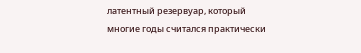латентный резервуар, который многие годы считался практически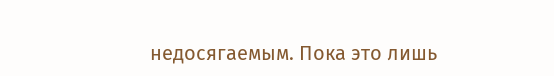недосягаемым. Пока это лишь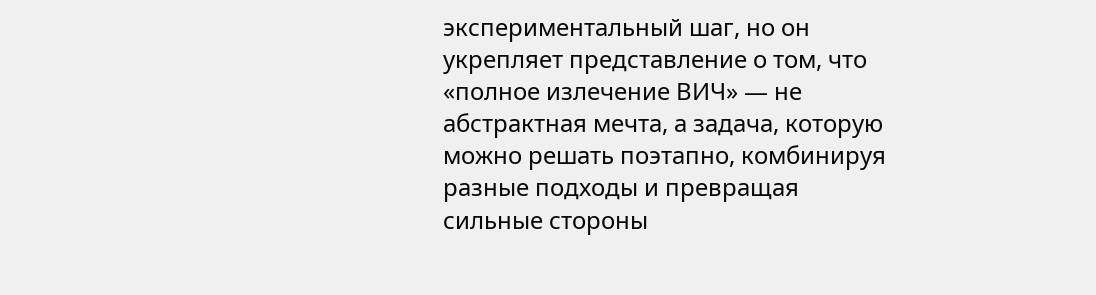экспериментальный шаг, но он укрепляет представление о том, что «полное излечение ВИЧ» — не абстрактная мечта, а задача, которую можно решать поэтапно, комбинируя разные подходы и превращая сильные стороны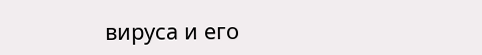вируса и его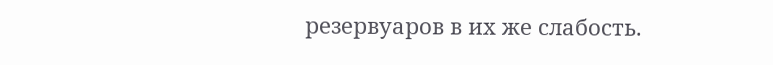резервуаров в их же слабость.